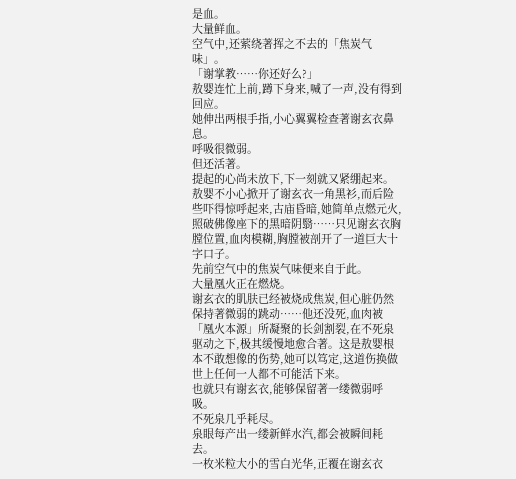是血。
大量鲜血。
空气中,还萦绕著挥之不去的「焦炭气味」。
「谢掌教……你还好么?」
敖婴连忙上前,蹲下身来,喊了一声,没有得到回应。
她伸出两根手指,小心翼翼检查著谢玄衣鼻息。
呼吸很微弱。
但还活著。
提起的心尚未放下,下一刻就又紧绷起来。
敖婴不小心掀开了谢玄衣一角黑衫,而后险些吓得惊呼起来,古庙昏暗,她简单点燃元火,照破佛像座下的黑暗阴翳……只见谢玄衣胸膛位置,血肉模糊,胸膛被剖开了一道巨大十字口子。
先前空气中的焦炭气味便来自于此。
大量凰火正在燃烧。
谢玄衣的肌肤已经被烧成焦炭,但心脏仍然保持著微弱的跳动……他还没死,血肉被「凰火本源」所凝聚的长剑割裂,在不死泉驱动之下,极其缓慢地愈合著。这是敖婴根本不敢想像的伤势,她可以笃定,这道伤换做世上任何一人都不可能活下来。
也就只有谢玄衣,能够保留著一缕微弱呼吸。
不死泉几乎耗尽。
泉眼每产出一缕新鲜水汽,都会被瞬间耗去。
一枚米粒大小的雪白光华,正覆在谢玄衣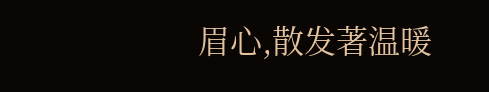眉心,散发著温暖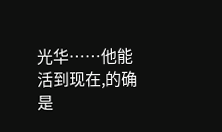光华……他能活到现在,的确是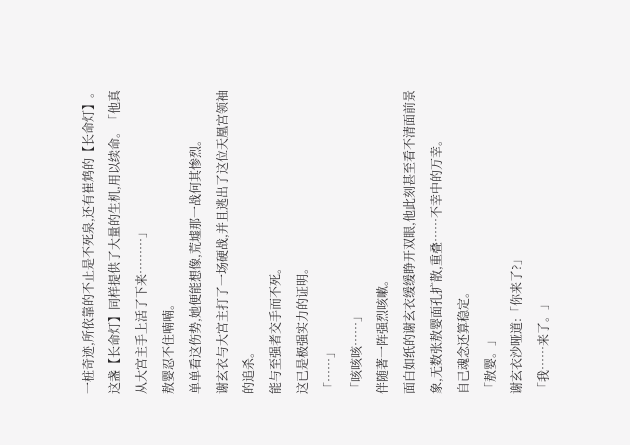一桩奇迹,所依靠的不止是不死泉,还有崔鸩的【长命灯】。这盏【长命灯】同样提供了大量的生机,用以续命。「他真从大宫主手上活了下来………」
敖婴忍不住喃喃。
单单看这伤势,她便能想像,荒墟那一战何其惨烈。
谢玄衣与大宫主打了一场硬战,并且逃出了这位天凰宫领袖的追杀。
能与至强者交手而不死。
这已是极强实力的证明。
「……」
「咳咳咳……」
伴随著一阵强烈咳嗽。
面白如纸的谢玄衣缓缓睁开双眼,他此刻甚至看不清面前景象,无数张敖婴面孔扩散,重叠……不幸中的万幸。
自己魂念还算稳定。
「敖婴。」
谢玄衣沙哑道:「你来了?」
「我……来了。」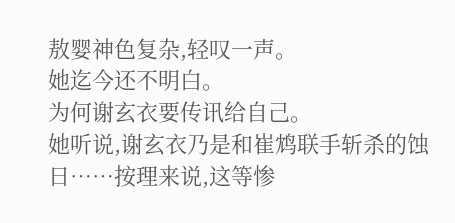敖婴神色复杂,轻叹一声。
她迄今还不明白。
为何谢玄衣要传讯给自己。
她听说,谢玄衣乃是和崔鸩联手斩杀的蚀日……按理来说,这等惨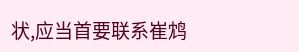状,应当首要联系崔鸩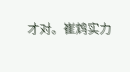才对。崔鸩实力